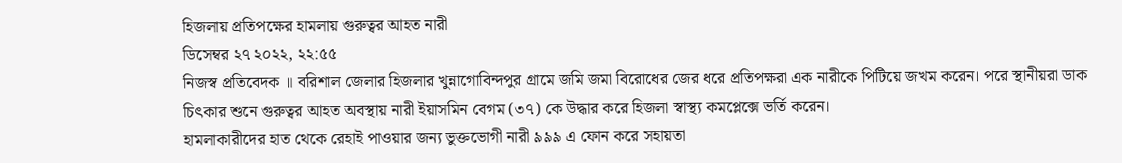হিজলায় প্রতিপক্ষের হামলায় গুরুত্বর আহত নারী
ডিসেম্বর ২৭ ২০২২, ২২:৫৫
নিজস্ব প্রতিবেদক ॥ বরিশাল জেলার হিজলার খুন্নাগোবিন্দপুর গ্রামে জমি জমা বিরোধের জের ধরে প্রতিপক্ষরা এক নারীকে পিটিয়ে জখম করেন। পরে স্থানীয়রা ডাক চিৎকার শুনে গুরুত্বর আহত অবস্থায় নারী ইয়াসমিন বেগম (৩৭) কে উদ্ধার করে হিজলা স্বাস্থ্য কমপ্লেক্সে ভর্তি করেন।
হামলাকারীদের হাত থেকে রেহাই পাওয়ার জন্য ভুক্তভোগী নারী ৯৯৯ এ ফোন করে সহায়তা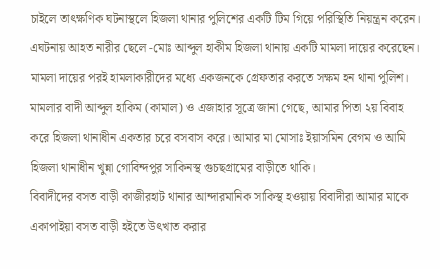চাইলে তাৎক্ষণিক ঘটনাস্থলে হিজলা থানার পুলিশের একটি টিম গিয়ে পরিস্থিতি নিয়ন্ত্রন করেন। এঘটনায় আহত নারীর ছেলে -মোঃ আব্দুল হাকীম হিজলা থানায় একটি মামলা দায়ের করেছেন। মামলা দায়ের পরই হামলাকারীদের মধ্যে একজনকে গ্রেফতার করতে সক্ষম হন থানা পুলিশ।
মামলার বাদী আব্দুল হাকিম (কামাল) ও এজাহার সূত্রে জানা গেছে, আমার পিতা ২য় বিবাহ করে হিজলা থানাধীন একতার চরে বসবাস করে। আমার মা মোসাঃ ইয়াসমিন বেগম ও আমি হিজলা থানাধীন খুন্না গোবিন্দপুর সাকিনস্থ গুচছগ্রামের বাড়ীতে থাকি।
বিবাদীদের বসত বাড়ী কাজীরহাট থানার আন্দারমানিক সাকিস্থ হওয়ায় বিবাদীরা আমার মাকে একাপাইয়া বসত বাড়ী হইতে উৎখাত করার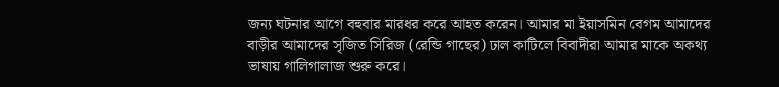জন্য ঘটনার আগে বহুবার মারধর করে আহত করেন। আমার মা ইয়াসমিন বেগম আমাদের বাড়ীর আমাদের সৃজিত সিরিজ (রেন্ডি গাছের) ঢাল কাটিলে বিবাদীরা আমার মাকে অকথ্য ভাষায় গালিগালাজ শুরু করে।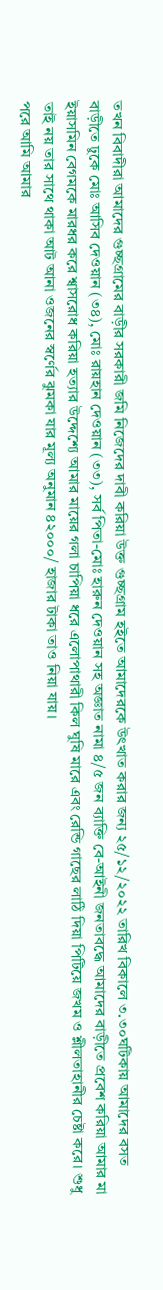তখন বিবাদীরা আমাদের গুচ্ছগ্রামের বাড়ীর সরকারী জমি নিজেদের দাবী করিয়া উক্ত গুচ্ছগ্রাম হইতে আমাদেরকে উৎখাত করার জন্য ২৫/১২/২০২২ তারিখ বিকালে ৩.৩০ঘটিকায় আমাদের বসত বাড়ীতে ঢুকে মোঃ আসিব দেওয়ান (৩৪), মোঃ রায়হান দেওয়ান (৩৩), সর্ব পিতা-মোঃ হারুন দেওয়ান সহ অজ্ঞাত নামা ৪/৫ জন ব্যাক্তি বে-আইনী জনতাবদ্ধে আমাদের বাড়ীতে প্রবেশ করিয়া আমার মা ইয়াসমিন বেগমকে মারধর করে শ্বাসরোধ করিয়া হত্যার উদ্দেশ্যে আমার মায়ের গলা চাপিয়া ধরে এলোপাথারী কিল ঘুষি মারে এবং রেন্ডি গাছের লাঠি দিয়া পিটিয়ে জখম ও শ্লীলতাহানীর চেষ্টা করে। শুধু তাই নয় তার সাথে থাকা আট আনা ওজনের স্বর্ণের ঝুমকা যার মূল্য অনুমান ৪২০০০/ হাজার টাকা তাও নিয়া যায়।
পরে আমি আমার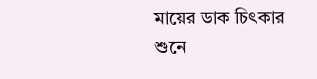মায়ের ডাক চিৎকার শুনে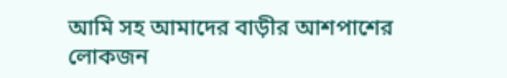আমি সহ আমাদের বাড়ীর আশপাশের লোকজন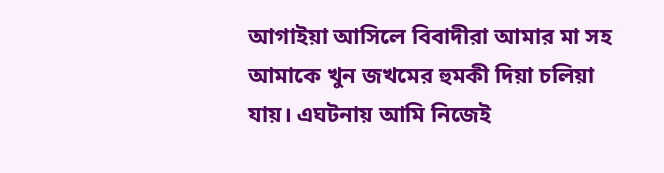আগাইয়া আসিলে বিবাদীরা আমার মা সহ আমাকে খুন জখমের হুমকী দিয়া চলিয়া যায়। এঘটনায় আমি নিজেই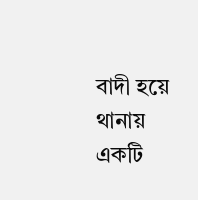বাদী হয়ে থানায় একটি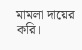মামলা দায়ের করি।